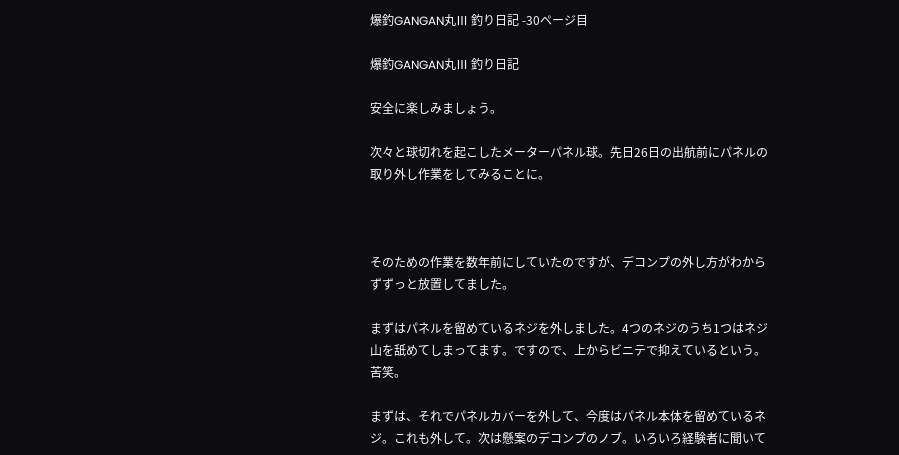爆釣GANGAN丸Ⅲ 釣り日記 -30ページ目

爆釣GANGAN丸Ⅲ 釣り日記

安全に楽しみましょう。

次々と球切れを起こしたメーターパネル球。先日26日の出航前にパネルの取り外し作業をしてみることに。



そのための作業を数年前にしていたのですが、デコンプの外し方がわからずずっと放置してました。

まずはパネルを留めているネジを外しました。4つのネジのうち1つはネジ山を舐めてしまってます。ですので、上からビニテで抑えているという。苦笑。

まずは、それでパネルカバーを外して、今度はパネル本体を留めているネジ。これも外して。次は懸案のデコンプのノブ。いろいろ経験者に聞いて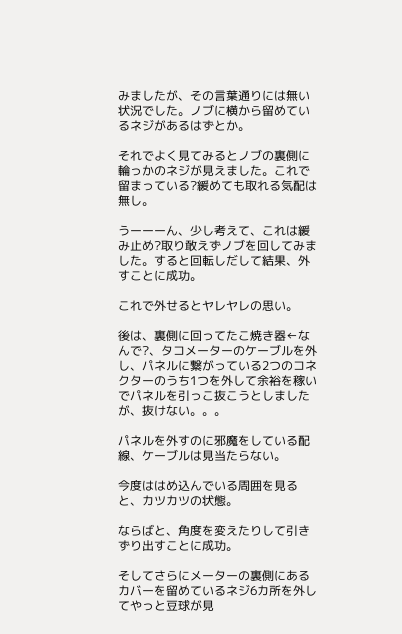みましたが、その言葉通りには無い状況でした。ノブに横から留めているネジがあるはずとか。

それでよく見てみるとノブの裏側に輪っかのネジが見えました。これで留まっている?緩めても取れる気配は無し。

うーーーん、少し考えて、これは緩み止め?取り敢えずノブを回してみました。すると回転しだして結果、外すことに成功。

これで外せるとヤレヤレの思い。

後は、裏側に回ってたこ焼き器←なんで?、タコメーターのケーブルを外し、パネルに繋がっている2つのコネクターのうち1つを外して余裕を稼いでパネルを引っこ抜こうとしましたが、抜けない。。。

パネルを外すのに邪魔をしている配線、ケーブルは見当たらない。

今度ははめ込んでいる周囲を見ると、カツカツの状態。

ならばと、角度を変えたりして引きずり出すことに成功。

そしてさらにメーターの裏側にあるカバーを留めているネジ6カ所を外してやっと豆球が見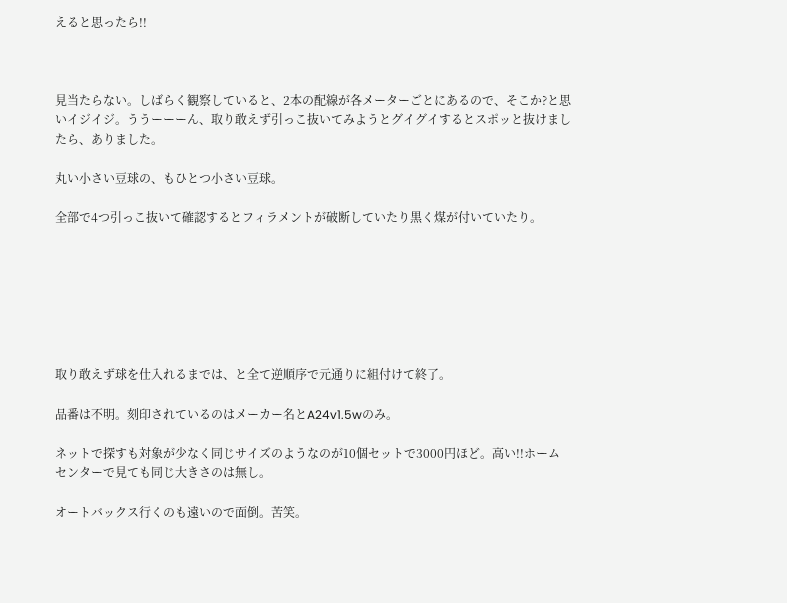えると思ったら!!



見当たらない。しばらく観察していると、2本の配線が各メーターごとにあるので、そこか?と思いイジイジ。ううーーーん、取り敢えず引っこ抜いてみようとグイグイするとスポッと抜けましたら、ありました。

丸い小さい豆球の、もひとつ小さい豆球。

全部で4つ引っこ抜いて確認するとフィラメントが破断していたり黒く煤が付いていたり。







取り敢えず球を仕入れるまでは、と全て逆順序で元通りに組付けて終了。

品番は不明。刻印されているのはメーカー名とA24v1.5wのみ。

ネットで探すも対象が少なく同じサイズのようなのが10個セットで3000円ほど。高い!!ホームセンターで見ても同じ大きさのは無し。

オートバックス行くのも遠いので面倒。苦笑。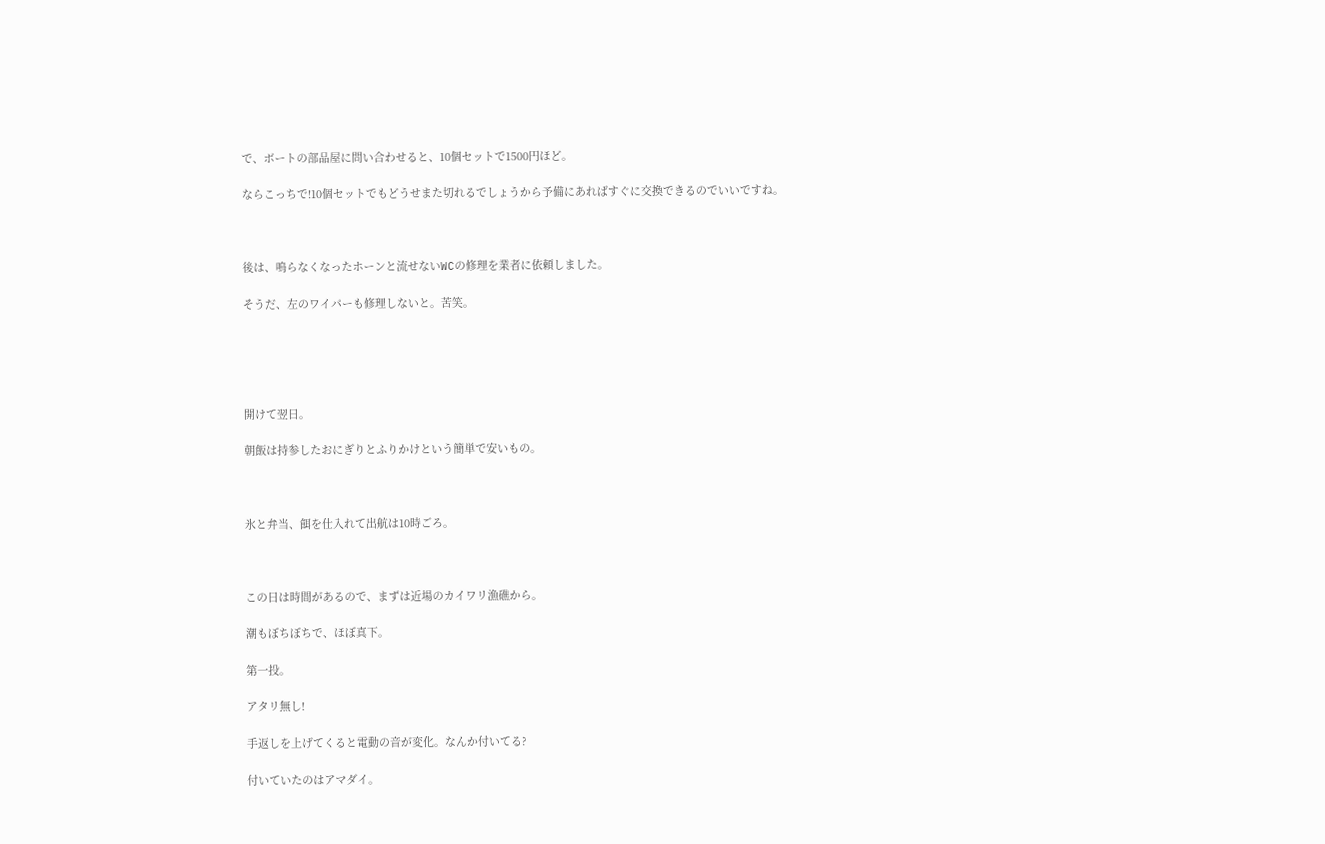で、ボートの部品屋に問い合わせると、10個セットで1500円ほど。

ならこっちで!10個セットでもどうせまた切れるでしょうから予備にあればすぐに交換できるのでいいですね。



後は、鳴らなくなったホーンと流せないWCの修理を業者に依頼しました。

そうだ、左のワイパーも修理しないと。苦笑。





開けて翌日。

朝飯は持参したおにぎりとふりかけという簡単で安いもの。



氷と弁当、餌を仕入れて出航は10時ごろ。



この日は時間があるので、まずは近場のカイワリ漁礁から。

潮もぼちぼちで、ほぼ真下。

第一投。

アタリ無し!

手返しを上げてくると電動の音が変化。なんか付いてる?

付いていたのはアマダイ。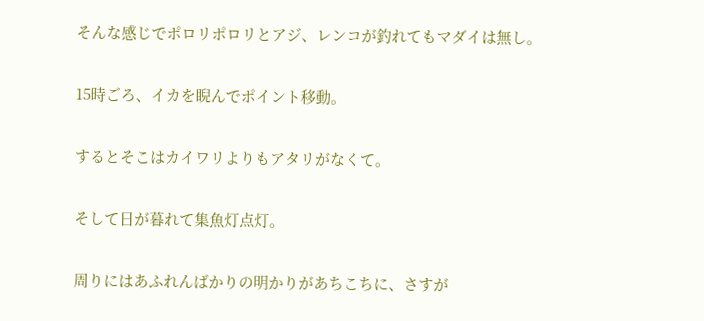そんな感じでポロリポロリとアジ、レンコが釣れてもマダイは無し。

15時ごろ、イカを睨んでポイント移動。

するとそこはカイワリよりもアタリがなくて。

そして日が暮れて集魚灯点灯。

周りにはあふれんばかりの明かりがあちこちに、さすが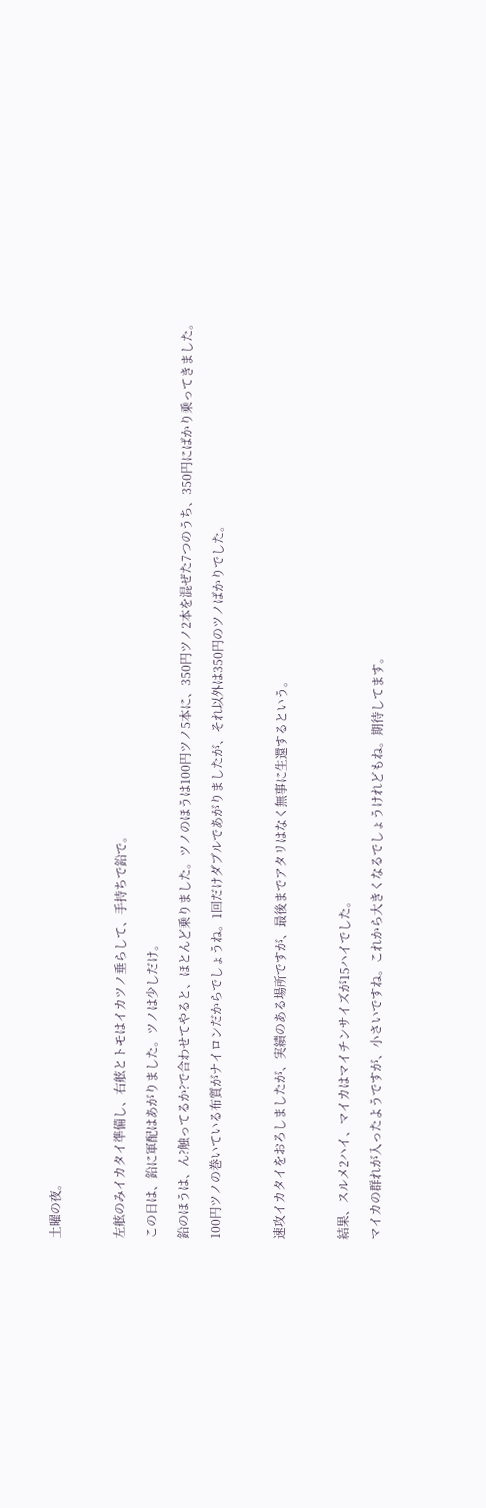土曜の夜。



左舷のみイカタイ準備し、右舷とトモはイカツノ垂らして、手持ちで鉛で。

この日は、鉛に軍配はあがりました。ツノは少しだけ。

鉛のほうは、ん?触ってるか?で合わせてやると、ほとんど乗りました。ツノのほうは100円ツノ5本に、350円ツノ2本を混ぜた7つのうち、350円にばかり乗ってきました。

100円ツノの巻いている布質がナイロンだからでしょうね。1回だけダブルであがりましたが、それ以外は350円のツノばかりでした。



速攻イカタイをおろしましたが、実績のある場所ですが、最後までアタリはなく無事に生還するという。



結果、スルメ2ハイ、マイカはマイチンサイズが15ハイでした。

マイカの群れが入ったようですが、小さいですね。これから大きくなるでしょうけれどもね。期待してます。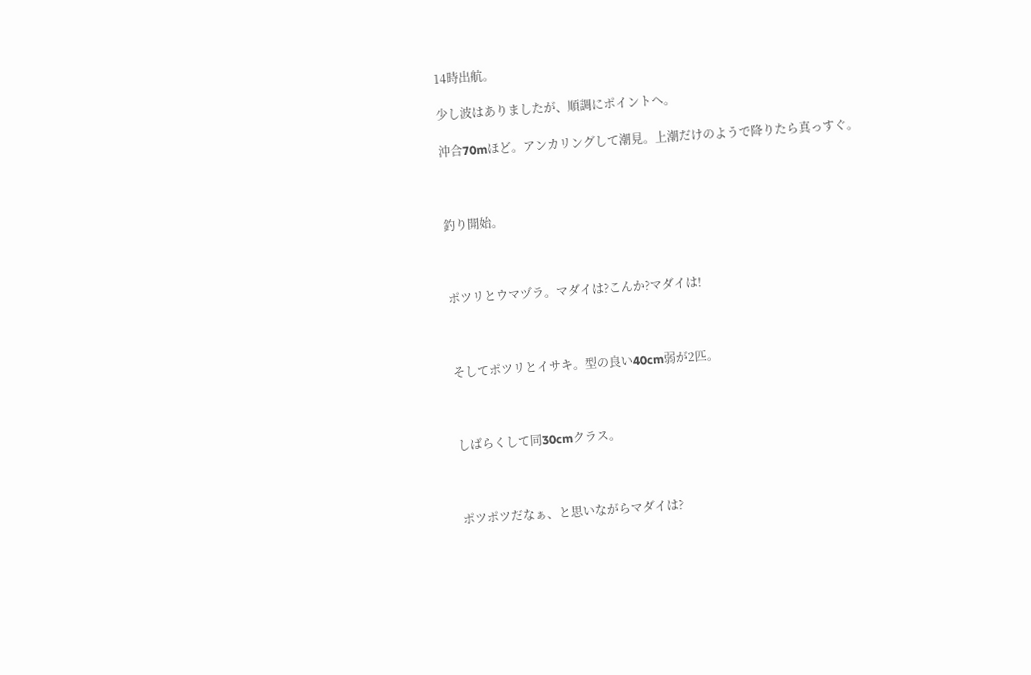14時出航。

少し波はありましたが、順調にポイントへ。

沖合70mほど。アンカリングして潮見。上潮だけのようで降りたら真っすぐ。



釣り開始。



ポツリとウマヅラ。マダイは?こんか?マダイは!



そしてポツリとイサキ。型の良い40cm弱が2匹。



しばらくして同30cmクラス。



ポツポツだなぁ、と思いながらマダイは?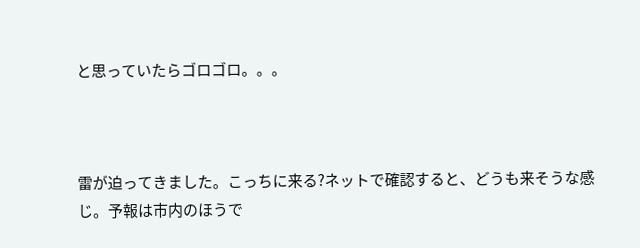と思っていたらゴロゴロ。。。



雷が迫ってきました。こっちに来る?ネットで確認すると、どうも来そうな感じ。予報は市内のほうで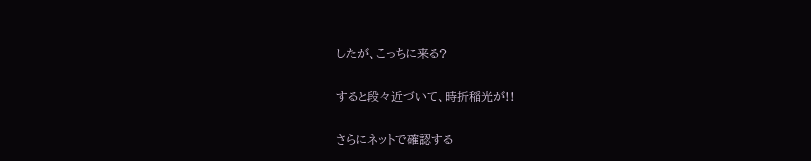したが、こっちに来る?

すると段々近づいて、時折稲光が!!

さらにネットで確認する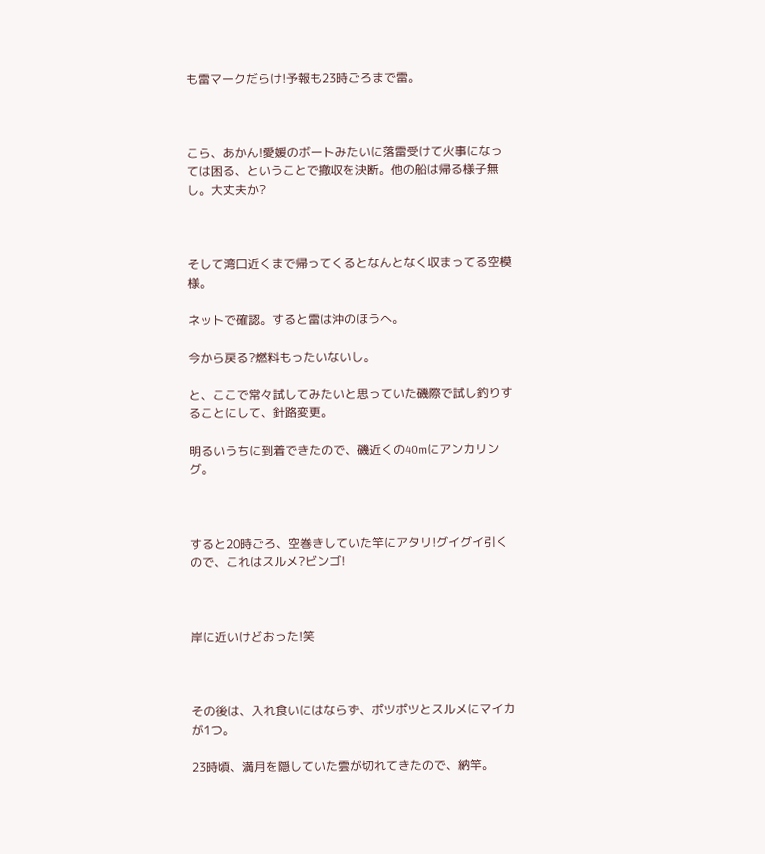も雷マークだらけ!予報も23時ごろまで雷。



こら、あかん!愛媛のボートみたいに落雷受けて火事になっては困る、ということで撤収を決断。他の船は帰る様子無し。大丈夫か?



そして湾口近くまで帰ってくるとなんとなく収まってる空模様。

ネットで確認。すると雷は沖のほうへ。

今から戻る?燃料もったいないし。

と、ここで常々試してみたいと思っていた磯際で試し釣りすることにして、針路変更。

明るいうちに到着できたので、磯近くの40mにアンカリング。



すると20時ごろ、空巻きしていた竿にアタリ!グイグイ引くので、これはスルメ?ビンゴ!



岸に近いけどおった!笑



その後は、入れ食いにはならず、ポツポツとスルメにマイカが1つ。

23時頃、満月を隠していた雲が切れてきたので、納竿。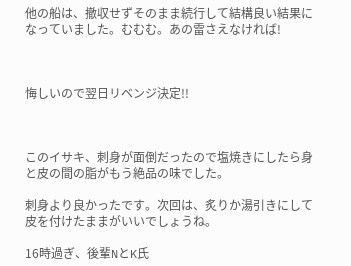他の船は、撤収せずそのまま続行して結構良い結果になっていました。むむむ。あの雷さえなければ!



悔しいので翌日リベンジ決定!!



このイサキ、刺身が面倒だったので塩焼きにしたら身と皮の間の脂がもう絶品の味でした。

刺身より良かったです。次回は、炙りか湯引きにして皮を付けたままがいいでしょうね。

16時過ぎ、後輩NとK氏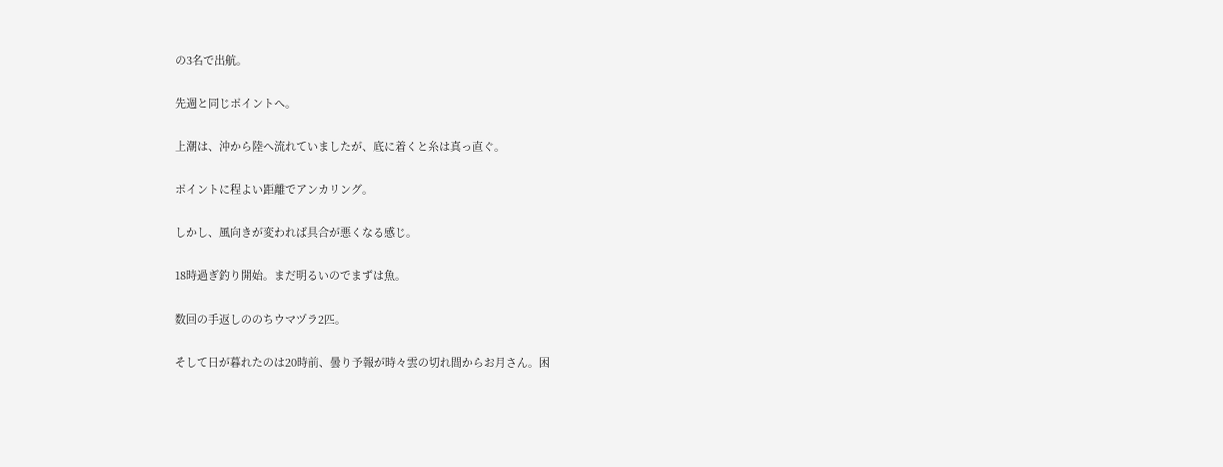の3名で出航。

先週と同じポイントへ。

上潮は、沖から陸へ流れていましたが、底に着くと糸は真っ直ぐ。

ポイントに程よい距離でアンカリング。

しかし、風向きが変われば具合が悪くなる感じ。

18時過ぎ釣り開始。まだ明るいのでまずは魚。

数回の手返しののちウマヅラ2匹。

そして日が暮れたのは20時前、曇り予報が時々雲の切れ間からお月さん。困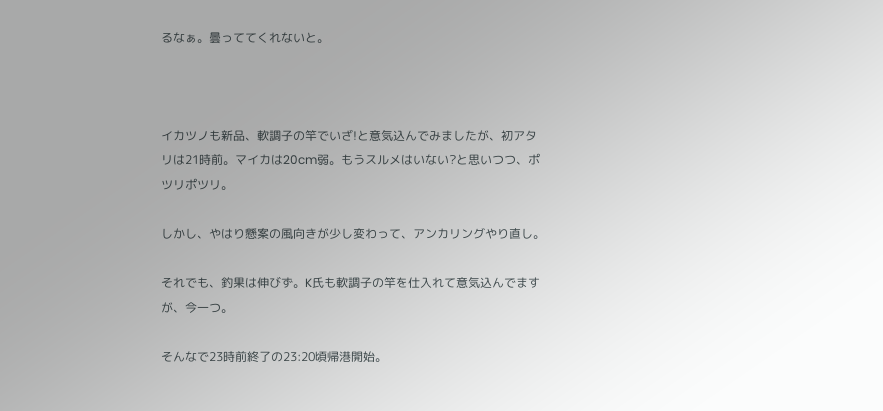るなぁ。曇っててくれないと。



イカツノも新品、軟調子の竿でいざ!と意気込んでみましたが、初アタリは21時前。マイカは20cm弱。もうスルメはいない?と思いつつ、ポツリポツリ。

しかし、やはり懸案の風向きが少し変わって、アンカリングやり直し。

それでも、釣果は伸びず。K氏も軟調子の竿を仕入れて意気込んでますが、今一つ。

そんなで23時前終了の23:20頃帰港開始。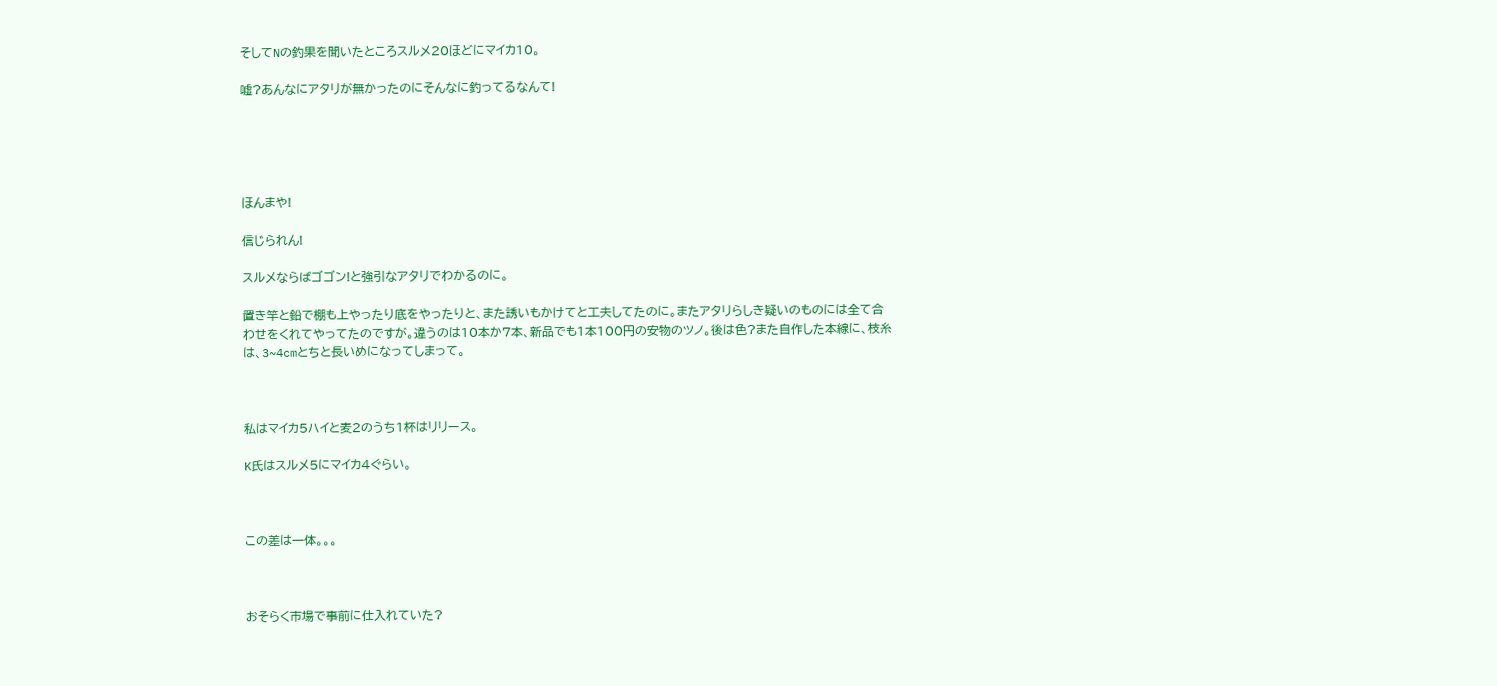そしてNの釣果を聞いたところスルメ20ほどにマイカ10。

嘘?あんなにアタリが無かったのにそんなに釣ってるなんて!





ほんまや!

信じられん!

スルメならばゴゴン!と強引なアタリでわかるのに。

置き竿と鉛で棚も上やったり底をやったりと、また誘いもかけてと工夫してたのに。またアタリらしき疑いのものには全て合わせをくれてやってたのですが。違うのは10本か7本、新品でも1本100円の安物のツノ。後は色?また自作した本線に、枝糸は、3~4cmとちと長いめになってしまって。



私はマイカ5ハイと麦2のうち1杯はリリース。

K氏はスルメ5にマイカ4ぐらい。



この差は一体。。。



おそらく市場で事前に仕入れていた?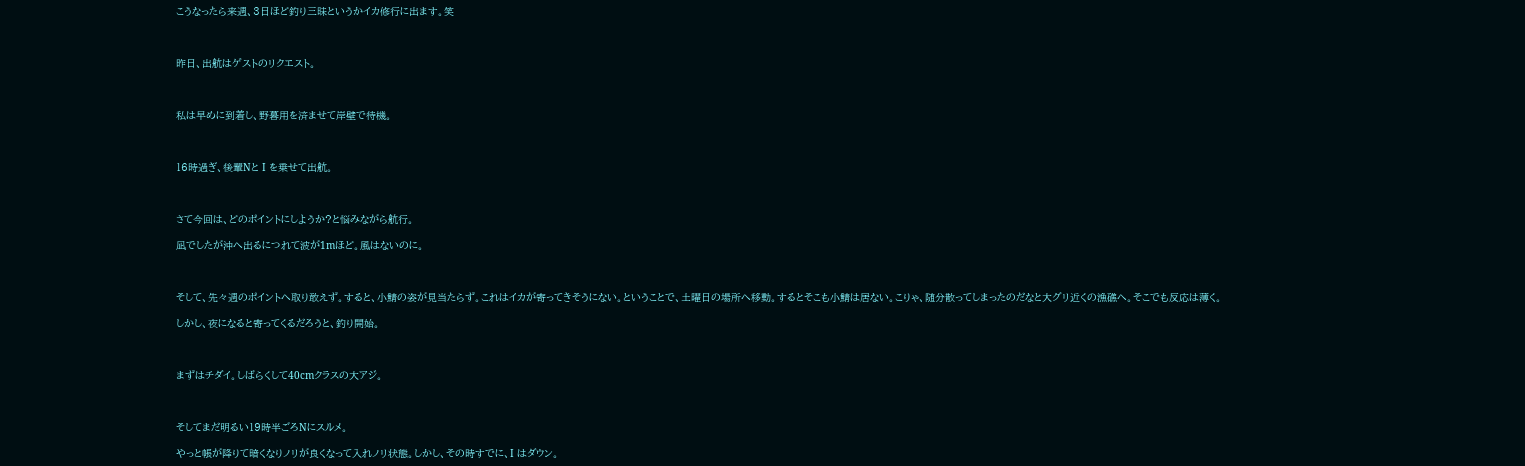こうなったら来週、3日ほど釣り三昧というかイカ修行に出ます。笑



昨日、出航はゲストのリクエスト。



私は早めに到着し、野暮用を済ませて岸壁で待機。



16時過ぎ、後輩Nと I を乗せて出航。



さて今回は、どのポイントにしようか?と悩みながら航行。

凪でしたが沖へ出るにつれて波が1mほど。風はないのに。



そして、先々週のポイントへ取り敢えず。すると、小鯖の姿が見当たらず。これはイカが寄ってきそうにない。ということで、土曜日の場所へ移動。するとそこも小鯖は居ない。こりゃ、随分散ってしまったのだなと大グリ近くの漁礁へ。そこでも反応は薄く。

しかし、夜になると寄ってくるだろうと、釣り開始。



まずはチダイ。しばらくして40cmクラスの大アジ。



そしてまだ明るい19時半ごろNにスルメ。

やっと帳が降りて暗くなりノリが良くなって入れノリ状態。しかし、その時すでに、I はダウン。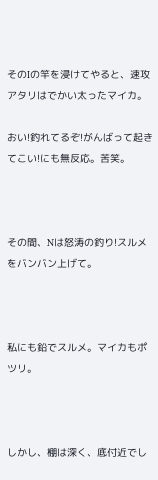そのIの竿を浸けてやると、速攻アタリはでかい太ったマイカ。

おい!釣れてるぞ!がんばって起きてこい!にも無反応。苦笑。



その間、Nは怒涛の釣り!スルメをバンバン上げて。



私にも鉛でスルメ。マイカもポツリ。



しかし、棚は深く、底付近でし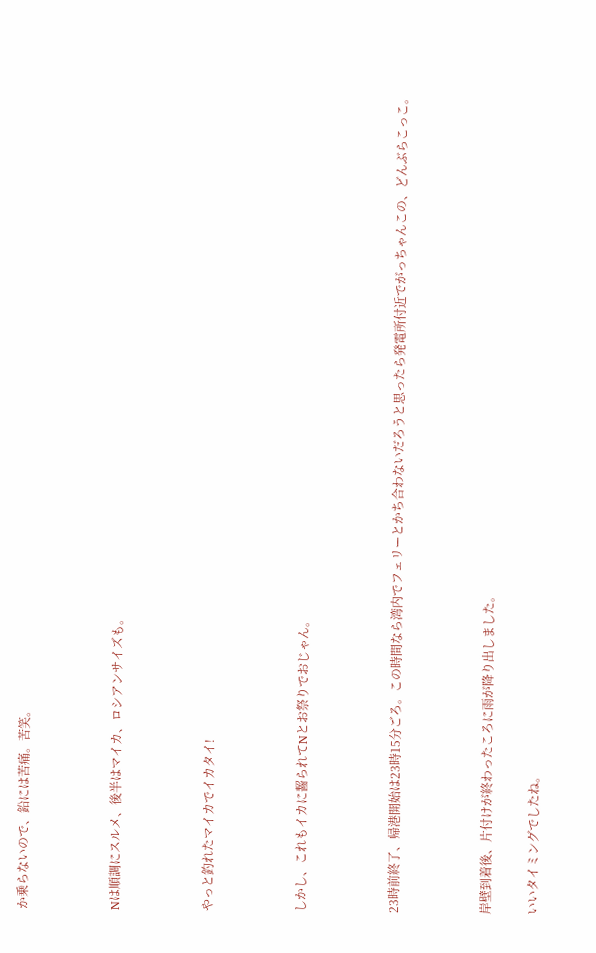か乗らないので、鉛には苦痛。苦笑。



Nは順調にスルメ、後半はマイカ、ロシアンサイズも。



やっと釣れたマイカでイカタイ!



しかし、これもイカに齧られてNとお祭りでおじゃん。



23時前終了、帰港開始は23時15分ごろ。この時間なら湾内でフェリーとかち合わないだろうと思ったら発電所付近でがっちゃんこの、どんぶらこっこ。



岸壁到着後、片付けが終わったころに雨が降り出しました。

いいタイミングでしたね。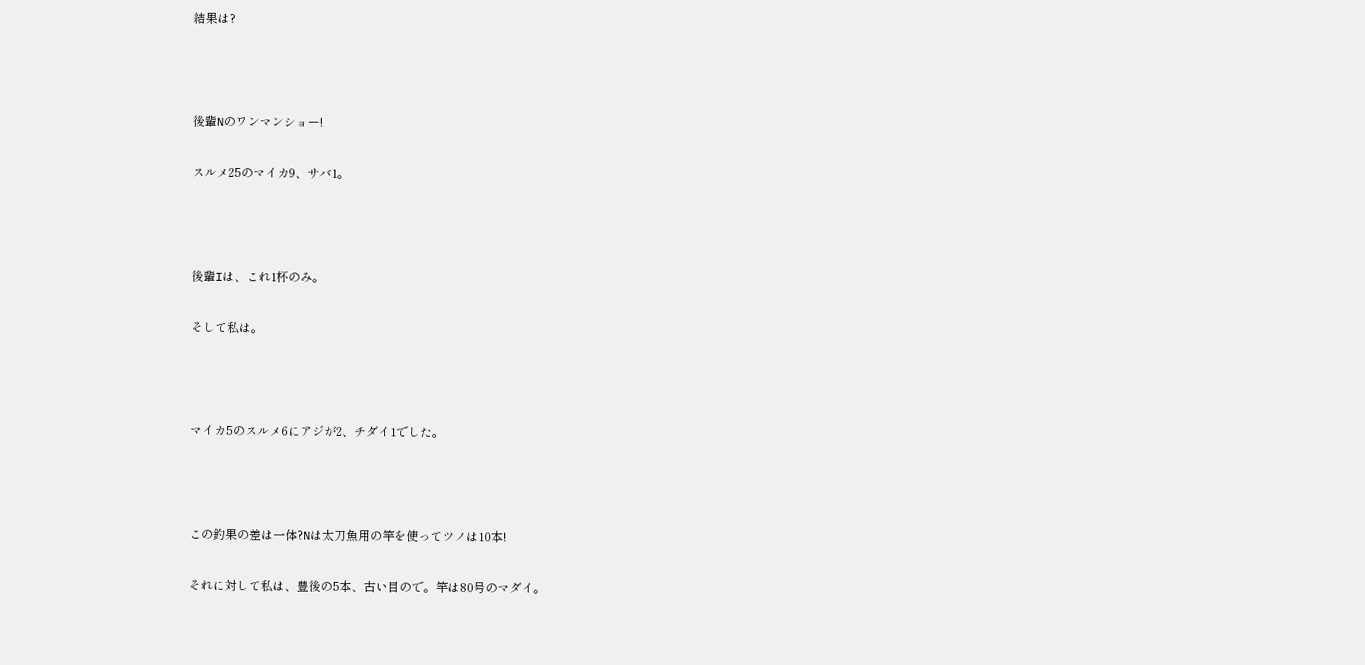結果は?



後輩Nのワンマンショー!

スルメ25のマイカ9、サバ1。



後輩Iは、これ1杯のみ。

そして私は。



マイカ5のスルメ6にアジが2、チダイ1でした。



この釣果の差は一体?Nは太刀魚用の竿を使ってツノは10本!

それに対して私は、豊後の5本、古い目ので。竿は80号のマダイ。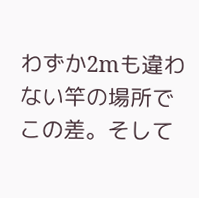わずか2mも違わない竿の場所でこの差。そして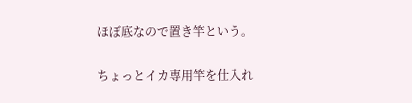ほぼ底なので置き竿という。

ちょっとイカ専用竿を仕入れ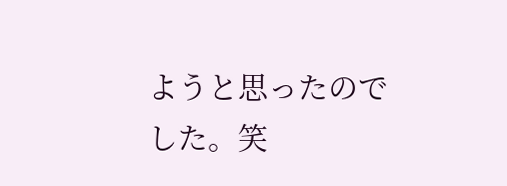ようと思ったのでした。笑